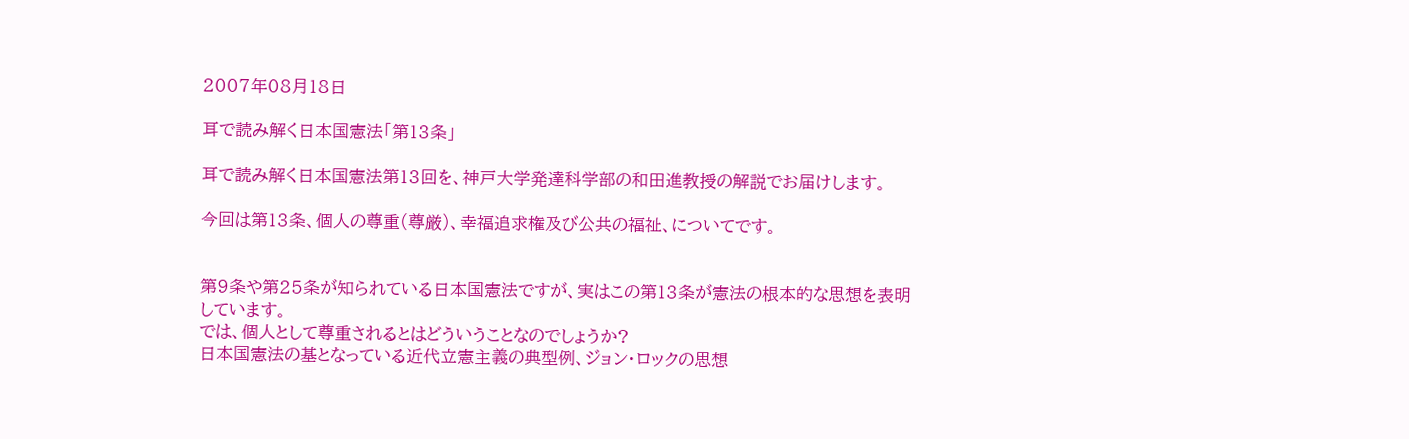2007年08月18日

耳で読み解く日本国憲法「第13条」

耳で読み解く日本国憲法第13回を、神戸大学発達科学部の和田進教授の解説でお届けします。

今回は第13条、個人の尊重(尊厳)、幸福追求権及び公共の福祉、についてです。


第9条や第25条が知られている日本国憲法ですが、実はこの第13条が憲法の根本的な思想を表明しています。
では、個人として尊重されるとはどういうことなのでしょうか?
日本国憲法の基となっている近代立憲主義の典型例、ジョン・ロックの思想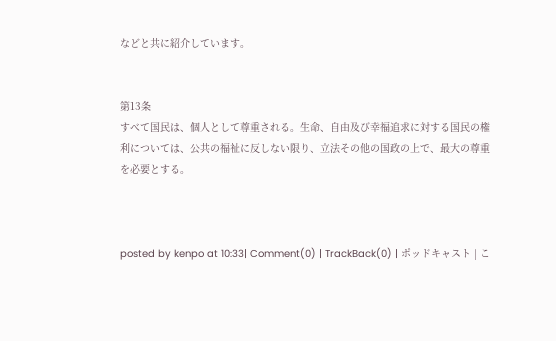などと共に紹介しています。


第13条
すべて国民は、個人として尊重される。生命、自由及び幸福追求に対する国民の権利については、公共の福祉に反しない限り、立法その他の国政の上で、最大の尊重を必要とする。



posted by kenpo at 10:33| Comment(0) | TrackBack(0) | ポッドキャスト | こ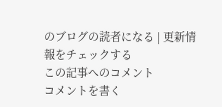のブログの読者になる | 更新情報をチェックする
この記事へのコメント
コメントを書く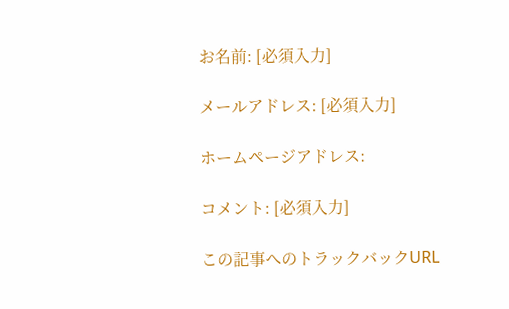お名前: [必須入力]

メールアドレス: [必須入力]

ホームページアドレス:

コメント: [必須入力]

この記事へのトラックバックURL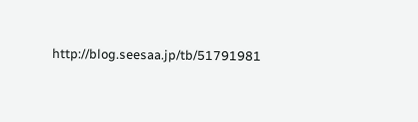http://blog.seesaa.jp/tb/51791981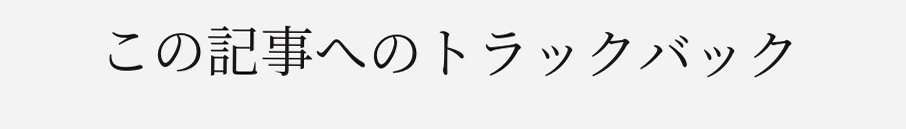この記事へのトラックバック